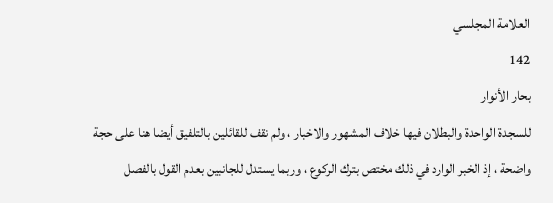العلامة المجلسي
142
بحار الأنوار
للسجدة الواحدة والبطلان فيها خلاف المشهور والاخبار ، ولم نقف للقائلين بالتلفيق أيضا هنا على حجة واضحة ، إذ الخبر الوارد في ذلك مختص بترك الركوع ، وربما يستدل للجانبين بعدم القول بالفصل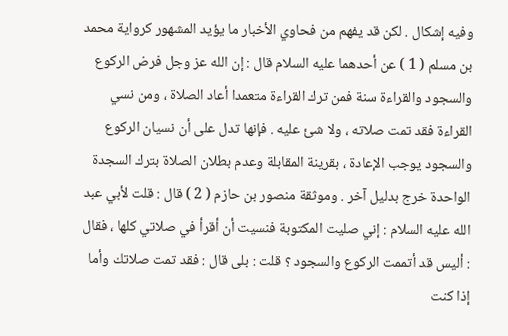وفيه إشكال . لكن قد يفهم من فحاوي الأخبار ما يؤيد المشهور كرواية محمد بن مسلم ( 1 ) عن أحدهما عليه السلام قال : إن الله عز وجل فرض الركوع والسجود والقراءة سنة فمن ترك القراءة متعمدا أعاد الصلاة ، ومن نسي القراءة فقد تمت صلاته ، ولا شئ عليه . فإنها تدل على أن نسيان الركوع والسجود يوجب الإعادة ، بقرينة المقابلة وعدم بطلان الصلاة بترك السجدة الواحدة خرج بدليل آخر . وموثقة منصور بن حازم ( 2 ) قال : قلت لأبي عبد الله عليه السلام : إني صليت المكتوبة فنسيت أن أقرأ في صلاتي كلها ، فقال : أليس قد أتممت الركوع والسجود ؟ قلت : بلى قال : فقد تمت صلاتك وأما إذا كنت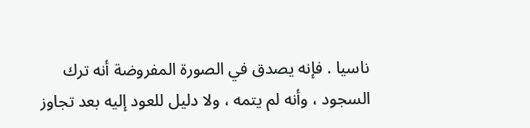ناسيا . فإنه يصدق في الصورة المفروضة أنه ترك السجود ، وأنه لم يتمه ، ولا دليل للعود إليه بعد تجاوز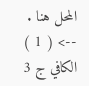المحل هنا .
--> ( 1 ) الكافي ج 3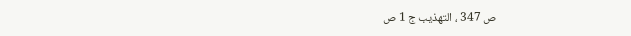ص 347 ، التهذيب ج 1 ص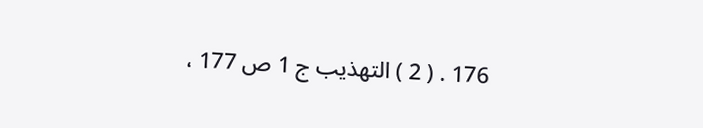176 . ( 2 ) التهذيب ج 1 ص 177 ،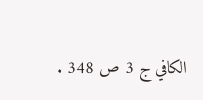الكافي ج 3 ص 348 .